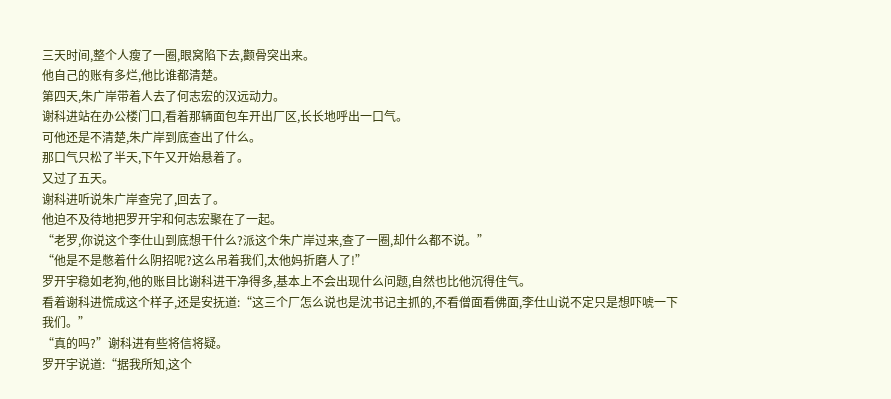三天时间,整个人瘦了一圈,眼窝陷下去,颧骨突出来。
他自己的账有多烂,他比谁都清楚。
第四天,朱广岸带着人去了何志宏的汉远动力。
谢科进站在办公楼门口,看着那辆面包车开出厂区,长长地呼出一口气。
可他还是不清楚,朱广岸到底查出了什么。
那口气只松了半天,下午又开始悬着了。
又过了五天。
谢科进听说朱广岸查完了,回去了。
他迫不及待地把罗开宇和何志宏聚在了一起。
“老罗,你说这个李仕山到底想干什么?派这个朱广岸过来,查了一圈,却什么都不说。”
“他是不是憋着什么阴招呢?这么吊着我们,太他妈折磨人了!”
罗开宇稳如老狗,他的账目比谢科进干净得多,基本上不会出现什么问题,自然也比他沉得住气。
看着谢科进慌成这个样子,还是安抚道:“这三个厂怎么说也是沈书记主抓的,不看僧面看佛面,李仕山说不定只是想吓唬一下我们。”
“真的吗?”谢科进有些将信将疑。
罗开宇说道:“据我所知,这个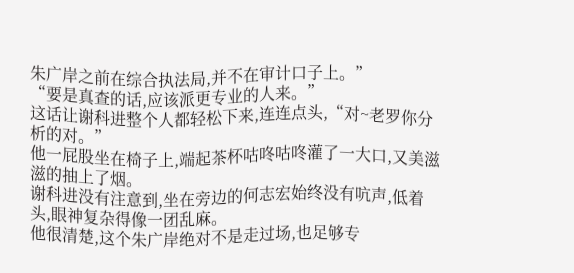朱广岸之前在综合执法局,并不在审计口子上。”
“要是真查的话,应该派更专业的人来。”
这话让谢科进整个人都轻松下来,连连点头,“对~老罗你分析的对。”
他一屁股坐在椅子上,端起茶杯咕咚咕咚灌了一大口,又美滋滋的抽上了烟。
谢科进没有注意到,坐在旁边的何志宏始终没有吭声,低着头,眼神复杂得像一团乱麻。
他很清楚,这个朱广岸绝对不是走过场,也足够专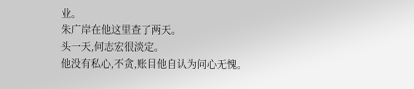业。
朱广岸在他这里查了两天。
头一天,何志宏很淡定。
他没有私心,不贪,账目他自认为问心无愧。